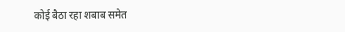कोई बैठा रहा शबाब समेत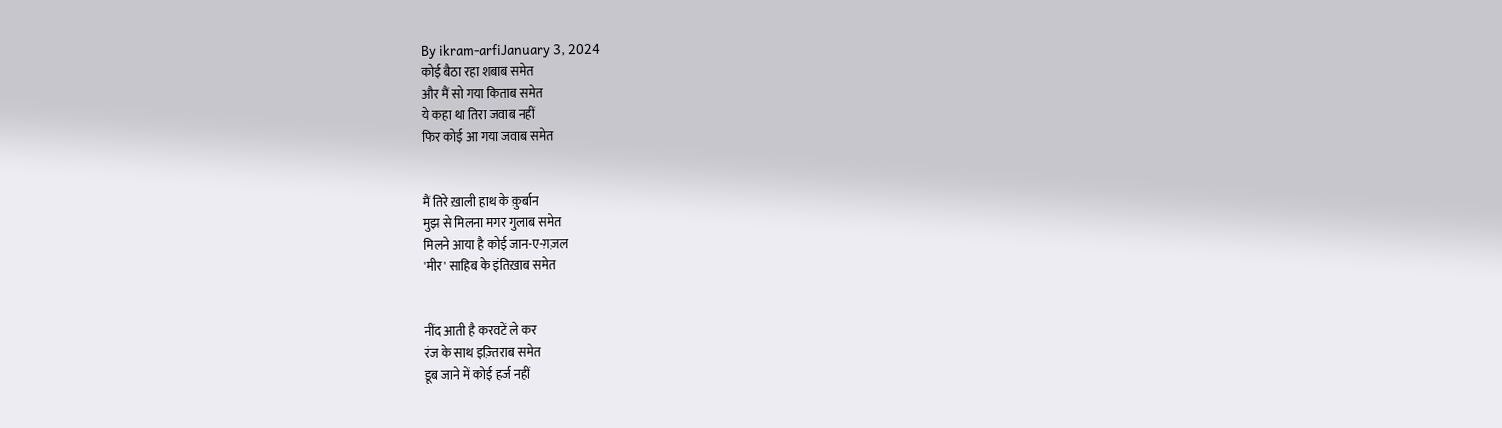By ikram-arfiJanuary 3, 2024
कोई बैठा रहा शबाब समेत
और मैं सो गया किताब समेत
ये कहा था तिरा जवाब नहीं
फिर कोई आ गया जवाब समेत


मैं तिरे ख़ाली हाथ के क़ुर्बान
मुझ से मिलना मगर गुलाब समेत
मिलने आया है कोई जान-ए-ग़ज़ल
'मीर' साहिब के इंतिख़ाब समेत


नींद आती है करवटें ले कर
रंज के साथ इज़्तिराब समेत
डूब जाने में कोई हर्ज नहीं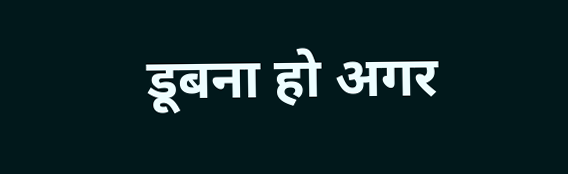डूबना हो अगर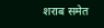शराब समेत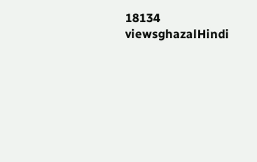18134 viewsghazalHindi